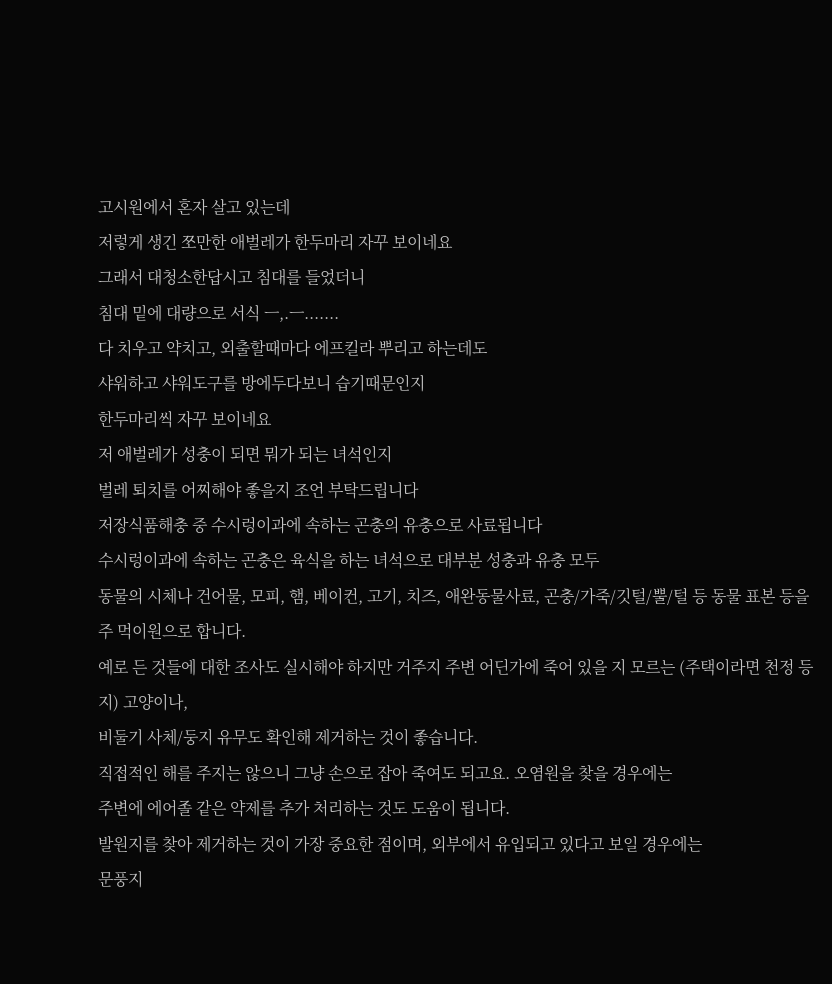고시원에서 혼자 살고 있는데
저렇게 생긴 쪼만한 애벌레가 한두마리 자꾸 보이네요
그래서 대청소한답시고 침대를 들었더니
침대 밑에 대량으로 서식 ㅡ,.ㅡ.......
다 치우고 약치고, 외출할때마다 에프킬라 뿌리고 하는데도
샤워하고 샤워도구를 방에두다보니 습기때문인지
한두마리씩 자꾸 보이네요
저 애벌레가 성충이 되면 뭐가 되는 녀석인지
벌레 퇴치를 어찌해야 좋을지 조언 부탁드립니다
저장식품해충 중 수시렁이과에 속하는 곤충의 유충으로 사료됩니다
수시렁이과에 속하는 곤충은 육식을 하는 녀석으로 대부분 성충과 유충 모두
동물의 시체나 건어물, 모피, 햄, 베이컨, 고기, 치즈, 애완동물사료, 곤충/가죽/깃털/뿔/털 등 동물 표본 등을 주 먹이원으로 합니다.
예로 든 것들에 대한 조사도 실시해야 하지만 거주지 주변 어딘가에 죽어 있을 지 모르는 (주택이라면 천정 등지) 고양이나,
비둘기 사체/둥지 유무도 확인해 제거하는 것이 좋습니다.
직접적인 해를 주지는 않으니 그냥 손으로 잡아 죽여도 되고요. 오염원을 찾을 경우에는
주변에 에어졸 같은 약제를 추가 처리하는 것도 도움이 됩니다.
발원지를 찾아 제거하는 것이 가장 중요한 점이며, 외부에서 유입되고 있다고 보일 경우에는
문풍지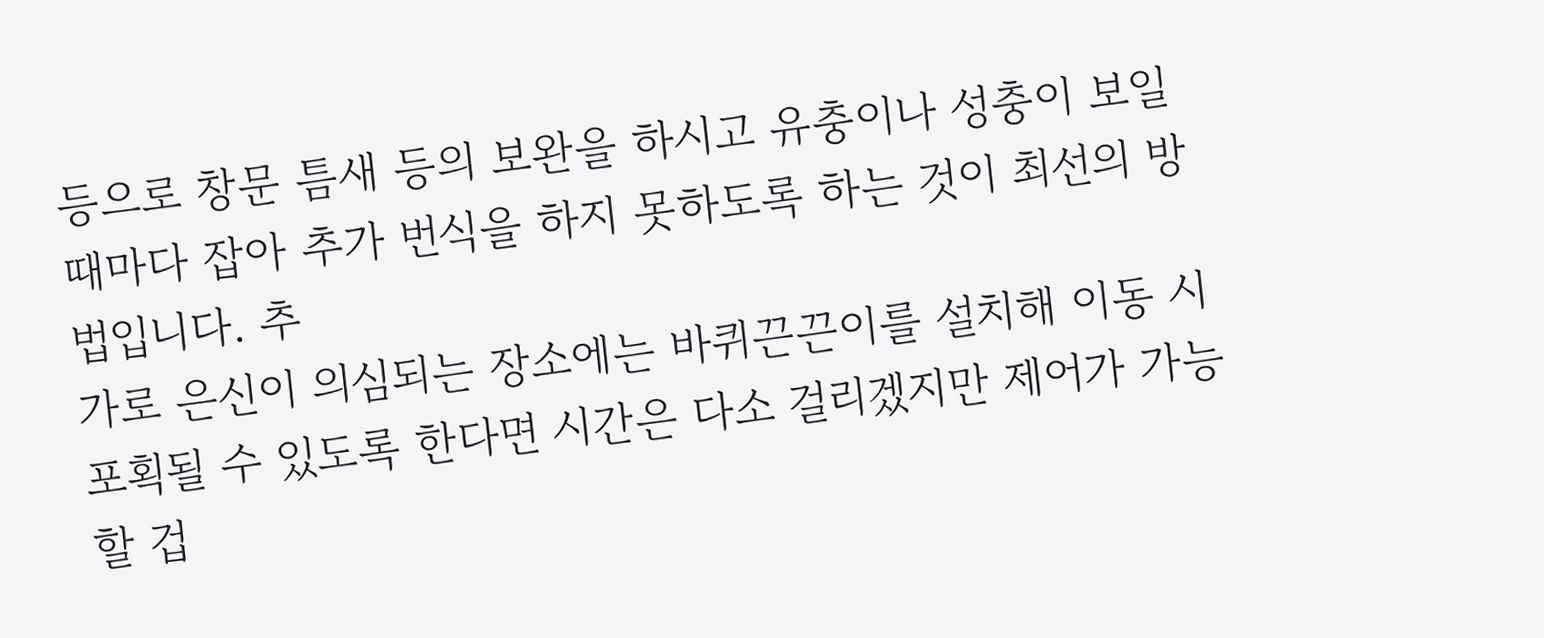등으로 창문 틈새 등의 보완을 하시고 유충이나 성충이 보일 때마다 잡아 추가 번식을 하지 못하도록 하는 것이 최선의 방법입니다. 추
가로 은신이 의심되는 장소에는 바퀴끈끈이를 설치해 이동 시 포획될 수 있도록 한다면 시간은 다소 걸리겠지만 제어가 가능할 겁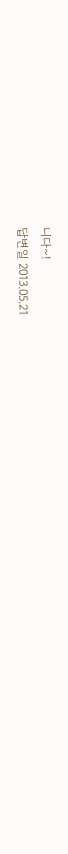니다~!
답변일 2013.05.21